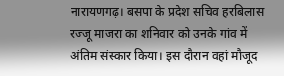नारायणगढ़। बसपा के प्रदेश सचिव हरबिलास रज्जू माजरा का शनिवार को उनके गांव में अंतिम संस्कार किया। इस दौरान वहां मौजूद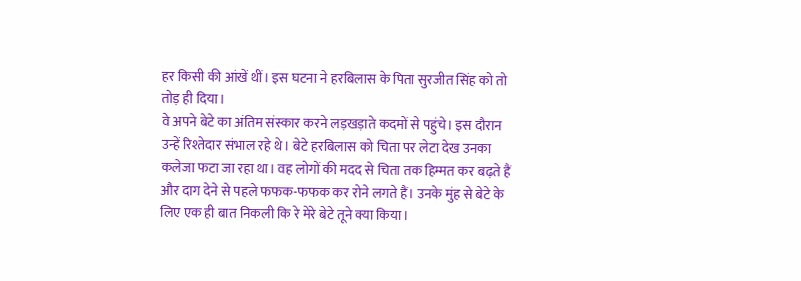हर किसी की आंखें थीं। इस घटना ने हरबिलास के पिता सुरजीत सिंह को तो तोड़ ही दिया।
वे अपने बेटे का अंतिम संस्कार करने लड़खड़ाते कदमों से पहुंचे। इस दौरान उन्हें रिश्तेदार संभाल रहे थे। बेटे हरबिलास को चिता पर लेटा देख उनका कलेजा फटा जा रहा था। वह लोगों की मदद से चिता तक हिम्मत कर बढ़ते हैं और दाग देने से पहले फफक-फफक कर रोने लगते हैं। उनके मुंह से बेटे के लिए एक ही बात निकली कि रे मेरे बेटे तूने क्या किया।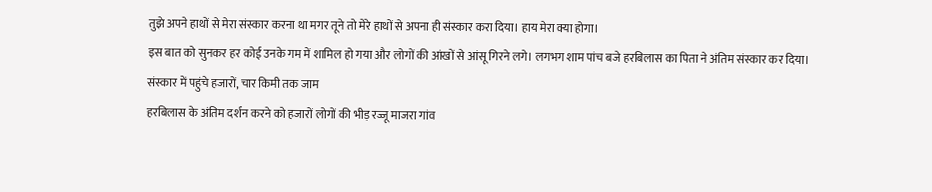तुझे अपने हाथों से मेरा संस्कार करना था मगर तूने तो मेरे हाथों से अपना ही संस्कार करा दिया। हाय मेरा क्या होगा।
इस बात को सुनकर हर कोई उनके गम में शामिल हो गया और लोगों की आंखों से आंसू गिरने लगे। लगभग शाम पांच बजे हरबिलास का पिता ने अंतिम संस्कार कर दिया।
संस्कार में पहुंचे हजारों, चार किमी तक जाम
हरबिलास के अंतिम दर्शन करने को हजारों लोगों की भीड़ रज्जू माजरा गांव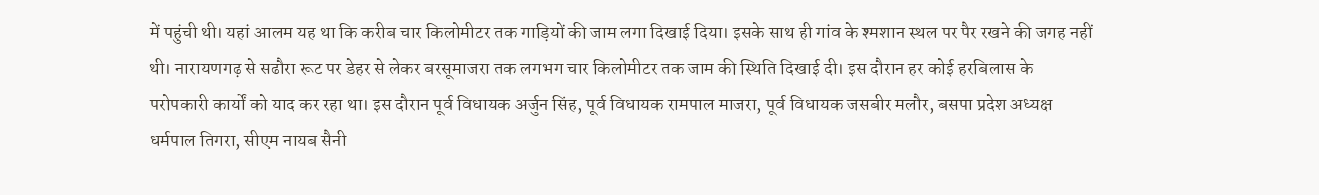में पहुंची थी। यहां आलम यह था कि करीब चार किलोमीटर तक गाड़ियों की जाम लगा दिखाई दिया। इसके साथ ही गांव के श्मशान स्थल पर पैर रखने की जगह नहीं थी। नारायणगढ़ से सढौरा रूट पर डेहर से लेकर बरसूमाजरा तक लगभग चार किलोमीटर तक जाम की स्थिति दिखाई दी। इस दौरान हर कोई हरबिलास के परोपकारी कार्यों को याद कर रहा था। इस दौरान पूर्व विधायक अर्जुन सिंह, पूर्व विधायक रामपाल माजरा, पूर्व विधायक जसबीर मलौर, बसपा प्रदेश अध्यक्ष धर्मपाल तिगरा, सीएम नायब सैनी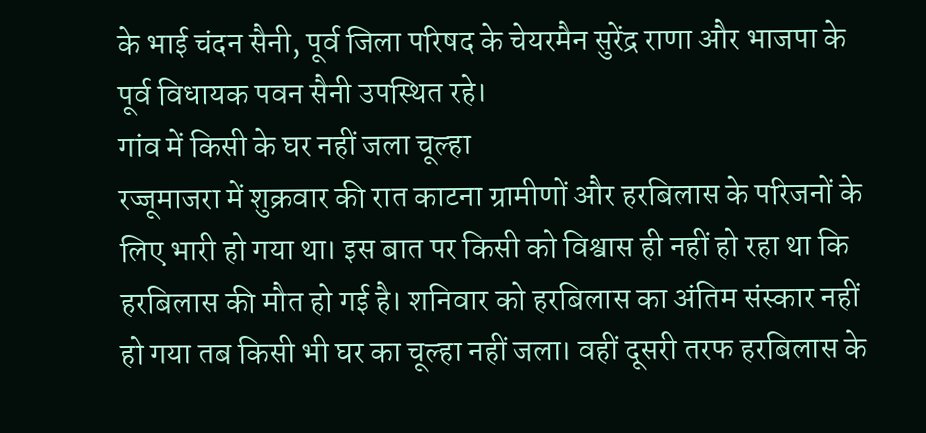के भाई चंदन सैनी, पूर्व जिला परिषद के चेयरमैन सुरेंद्र राणा और भाजपा के पूर्व विधायक पवन सैनी उपस्थित रहे।
गांव में किसी के घर नहीं जला चूल्हा
रज्जूमाजरा में शुक्रवार की रात काटना ग्रामीणों और हरबिलास के परिजनों के लिए भारी हो गया था। इस बात पर किसी को विश्वास ही नहीं हो रहा था कि हरबिलास की मौत हो गई है। शनिवार को हरबिलास का अंतिम संस्कार नहीं हो गया तब किसी भी घर का चूल्हा नहीं जला। वहीं दूसरी तरफ हरबिलास के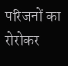परिजनों का रोरोकर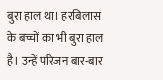बुरा हाल था। हरबिलास के बच्चों का भी बुरा हाल है। उन्हें परिजन बार-बार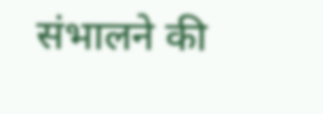संभालने की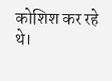कोशिश कर रहे थे।